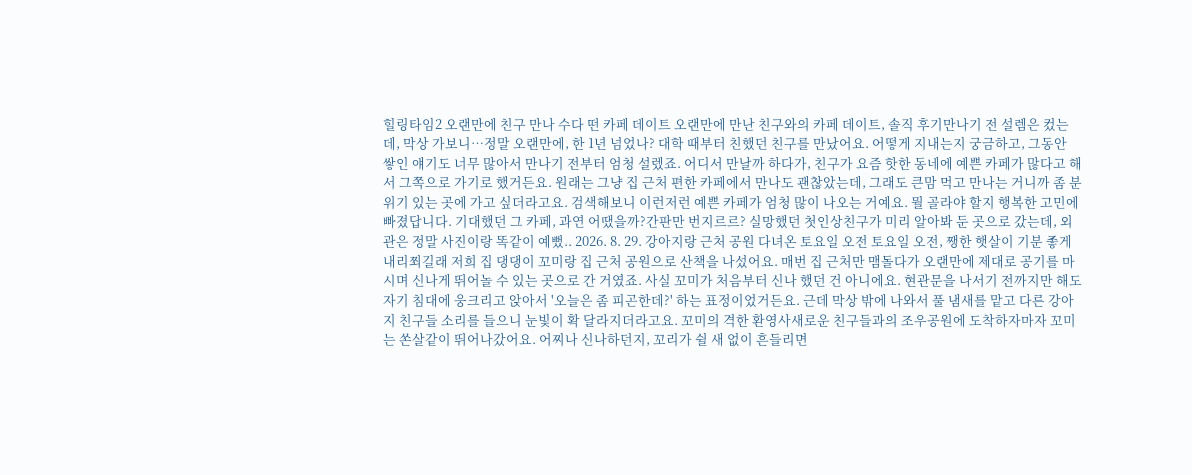힐링타임2 오랜만에 친구 만나 수다 떤 카페 데이트 오랜만에 만난 친구와의 카페 데이트, 솔직 후기만나기 전 설렘은 컸는데, 막상 가보니…정말 오랜만에, 한 1년 넘었나? 대학 때부터 친했던 친구를 만났어요. 어떻게 지내는지 궁금하고, 그동안 쌓인 얘기도 너무 많아서 만나기 전부터 엄청 설렜죠. 어디서 만날까 하다가, 친구가 요즘 핫한 동네에 예쁜 카페가 많다고 해서 그쪽으로 가기로 했거든요. 원래는 그냥 집 근처 편한 카페에서 만나도 괜찮았는데, 그래도 큰맘 먹고 만나는 거니까 좀 분위기 있는 곳에 가고 싶더라고요. 검색해보니 이런저런 예쁜 카페가 엄청 많이 나오는 거예요. 뭘 골라야 할지 행복한 고민에 빠졌답니다. 기대했던 그 카페, 과연 어땠을까?간판만 번지르르? 실망했던 첫인상친구가 미리 알아봐 둔 곳으로 갔는데, 외관은 정말 사진이랑 똑같이 예뻤.. 2026. 8. 29. 강아지랑 근처 공원 다녀온 토요일 오전 토요일 오전, 쨍한 햇살이 기분 좋게 내리쬐길래 저희 집 댕댕이 꼬미랑 집 근처 공원으로 산책을 나섰어요. 매번 집 근처만 맴돌다가 오랜만에 제대로 공기를 마시며 신나게 뛰어놀 수 있는 곳으로 간 거였죠. 사실 꼬미가 처음부터 신나 했던 건 아니에요. 현관문을 나서기 전까지만 해도 자기 침대에 웅크리고 앉아서 '오늘은 좀 피곤한데?' 하는 표정이었거든요. 근데 막상 밖에 나와서 풀 냄새를 맡고 다른 강아지 친구들 소리를 들으니 눈빛이 확 달라지더라고요. 꼬미의 격한 환영사새로운 친구들과의 조우공원에 도착하자마자 꼬미는 쏜살같이 뛰어나갔어요. 어찌나 신나하던지, 꼬리가 쉴 새 없이 흔들리면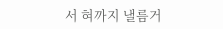서 혀까지 낼름거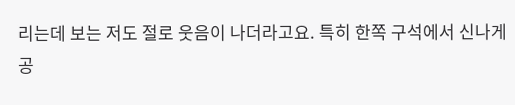리는데 보는 저도 절로 웃음이 나더라고요. 특히 한쪽 구석에서 신나게 공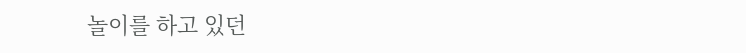놀이를 하고 있던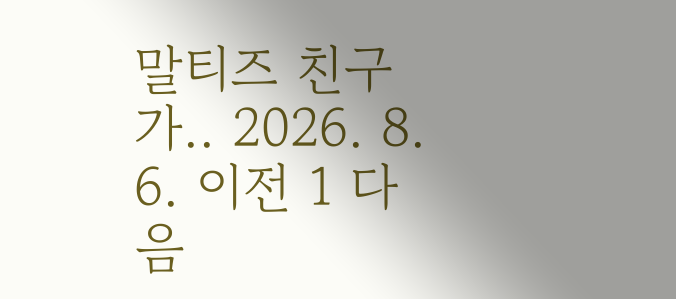말티즈 친구가.. 2026. 8. 6. 이전 1 다음